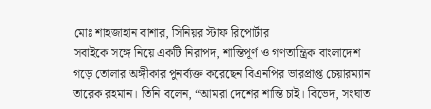মোঃ শাহজাহান বাশার, সিনিয়র স্টাফ রিপোর্টার
সবাইকে সঙ্গে নিয়ে একটি নিরাপদ, শান্তিপূর্ণ ও গণতান্ত্রিক বাংলাদেশ গড়ে তোলার অঙ্গীকার পুনর্ব্যক্ত করেছেন বিএনপির ভারপ্রাপ্ত চেয়ারম্যান তারেক রহমান। তিনি বলেন, “আমরা দেশের শান্তি চাই। বিভেদ, সংঘাত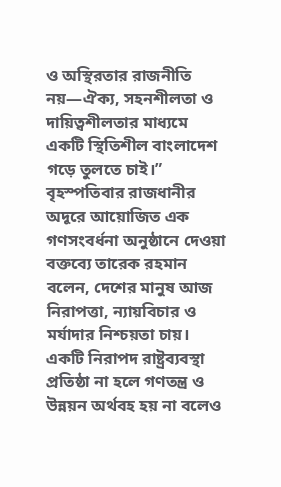ও অস্থিরতার রাজনীতি নয়—ঐক্য, সহনশীলতা ও দায়িত্বশীলতার মাধ্যমে একটি স্থিতিশীল বাংলাদেশ গড়ে তুলতে চাই।”
বৃহস্পতিবার রাজধানীর অদূরে আয়োজিত এক গণসংবর্ধনা অনুষ্ঠানে দেওয়া বক্তব্যে তারেক রহমান বলেন, দেশের মানুষ আজ নিরাপত্তা, ন্যায়বিচার ও মর্যাদার নিশ্চয়তা চায়। একটি নিরাপদ রাষ্ট্রব্যবস্থা প্রতিষ্ঠা না হলে গণতন্ত্র ও উন্নয়ন অর্থবহ হয় না বলেও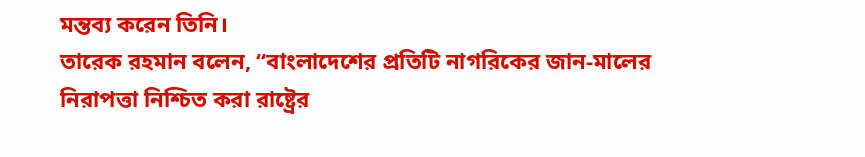মন্তব্য করেন তিনি।
তারেক রহমান বলেন, “বাংলাদেশের প্রতিটি নাগরিকের জান-মালের নিরাপত্তা নিশ্চিত করা রাষ্ট্রের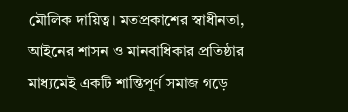মৌলিক দায়িত্ব। মতপ্রকাশের স্বাধীনতা, আইনের শাসন ও মানবাধিকার প্রতিষ্ঠার মাধ্যমেই একটি শান্তিপূর্ণ সমাজ গড়ে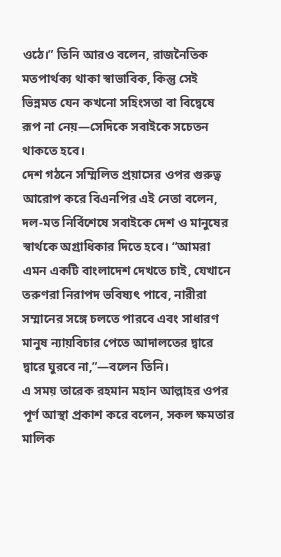ওঠে।” তিনি আরও বলেন, রাজনৈতিক মতপার্থক্য থাকা স্বাভাবিক, কিন্তু সেই ভিন্নমত যেন কখনো সহিংসতা বা বিদ্বেষে রূপ না নেয়—সেদিকে সবাইকে সচেতন থাকতে হবে।
দেশ গঠনে সম্মিলিত প্রয়াসের ওপর গুরুত্ব আরোপ করে বিএনপির এই নেতা বলেন, দল-মত নির্বিশেষে সবাইকে দেশ ও মানুষের স্বার্থকে অগ্রাধিকার দিতে হবে। “আমরা এমন একটি বাংলাদেশ দেখতে চাই, যেখানে তরুণরা নিরাপদ ভবিষ্যৎ পাবে, নারীরা সম্মানের সঙ্গে চলতে পারবে এবং সাধারণ মানুষ ন্যায়বিচার পেতে আদালতের দ্বারে দ্বারে ঘুরবে না,”—বলেন তিনি।
এ সময় তারেক রহমান মহান আল্লাহর ওপর পূর্ণ আস্থা প্রকাশ করে বলেন, সকল ক্ষমতার মালিক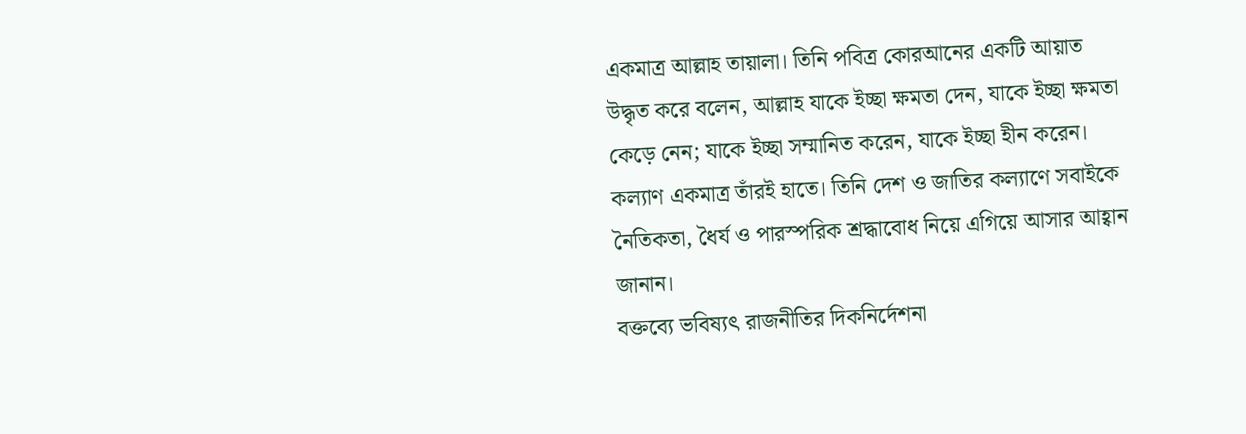একমাত্র আল্লাহ তায়ালা। তিনি পবিত্র কোরআনের একটি আয়াত উদ্ধৃত করে বলেন, আল্লাহ যাকে ইচ্ছা ক্ষমতা দেন, যাকে ইচ্ছা ক্ষমতা কেড়ে নেন; যাকে ইচ্ছা সম্মানিত করেন, যাকে ইচ্ছা হীন করেন। কল্যাণ একমাত্র তাঁরই হাতে। তিনি দেশ ও জাতির কল্যাণে সবাইকে নৈতিকতা, ধৈর্য ও পারস্পরিক শ্রদ্ধাবোধ নিয়ে এগিয়ে আসার আহ্বান জানান।
বক্তব্যে ভবিষ্যৎ রাজনীতির দিকনির্দেশনা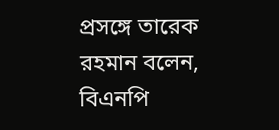প্রসঙ্গে তারেক রহমান বলেন, বিএনপি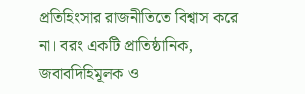প্রতিহিংসার রাজনীতিতে বিশ্বাস করে না। বরং একটি প্রাতিষ্ঠানিক, জবাবদিহিমূলক ও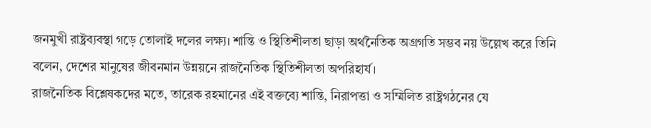জনমুখী রাষ্ট্রব্যবস্থা গড়ে তোলাই দলের লক্ষ্য। শান্তি ও স্থিতিশীলতা ছাড়া অর্থনৈতিক অগ্রগতি সম্ভব নয় উল্লেখ করে তিনি বলেন, দেশের মানুষের জীবনমান উন্নয়নে রাজনৈতিক স্থিতিশীলতা অপরিহার্য।
রাজনৈতিক বিশ্লেষকদের মতে, তারেক রহমানের এই বক্তব্যে শান্তি, নিরাপত্তা ও সম্মিলিত রাষ্ট্রগঠনের যে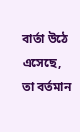বার্তা উঠে এসেছে, তা বর্তমান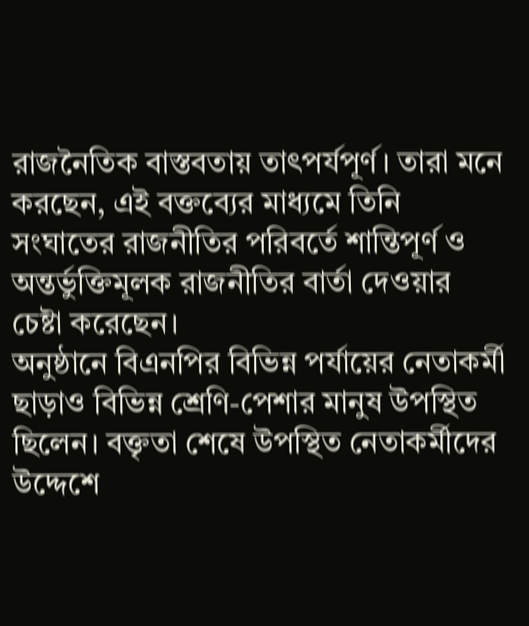রাজনৈতিক বাস্তবতায় তাৎপর্যপূর্ণ। তারা মনে করছেন, এই বক্তব্যের মাধ্যমে তিনি সংঘাতের রাজনীতির পরিবর্তে শান্তিপূর্ণ ও অন্তর্ভুক্তিমূলক রাজনীতির বার্তা দেওয়ার চেষ্টা করেছেন।
অনুষ্ঠানে বিএনপির বিভিন্ন পর্যায়ের নেতাকর্মী ছাড়াও বিভিন্ন শ্রেণি-পেশার মানুষ উপস্থিত ছিলেন। বক্তৃতা শেষে উপস্থিত নেতাকর্মীদের উদ্দেশে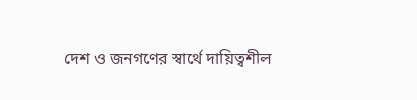দেশ ও জনগণের স্বার্থে দায়িত্বশীল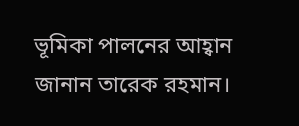ভূমিকা পালনের আহ্বান জানান তারেক রহমান।